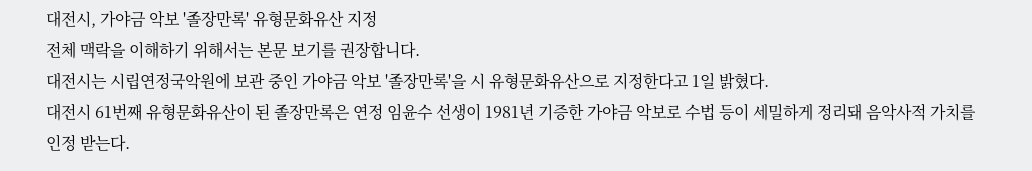대전시, 가야금 악보 '졸장만록' 유형문화유산 지정
전체 맥락을 이해하기 위해서는 본문 보기를 권장합니다.
대전시는 시립연정국악원에 보관 중인 가야금 악보 '졸장만록'을 시 유형문화유산으로 지정한다고 1일 밝혔다.
대전시 61번째 유형문화유산이 된 졸장만록은 연정 임윤수 선생이 1981년 기증한 가야금 악보로 수법 등이 세밀하게 정리돼 음악사적 가치를 인정 받는다.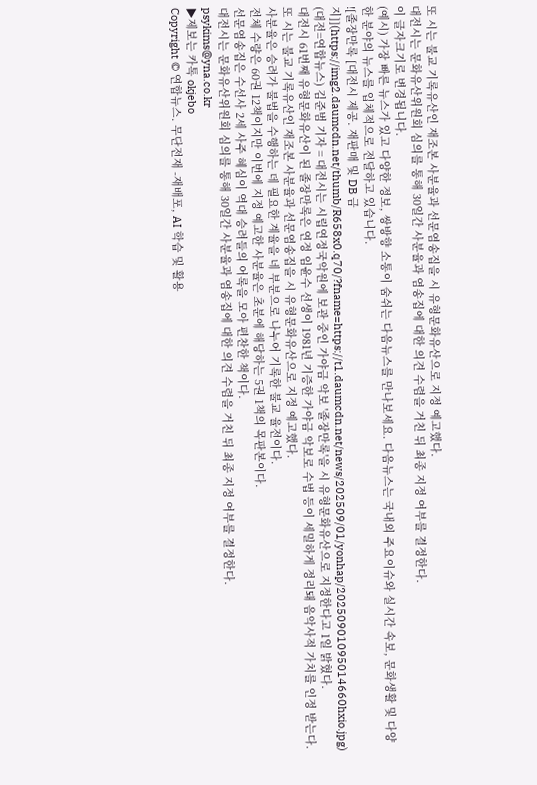또 시는 불교 기록유산인 재조본 사분율과 선문염송집을 시 유형문화유산으로 지정 예고했다.
대전시는 문화유산위원회 심의를 통해 30일간 사분율과 염송집에 대한 의견 수렴을 거친 뒤 최종 지정 여부를 결정한다.
이 글자크기로 변경됩니다.
(예시) 가장 빠른 뉴스가 있고 다양한 정보, 쌍방향 소통이 숨쉬는 다음뉴스를 만나보세요. 다음뉴스는 국내외 주요이슈와 실시간 속보, 문화생활 및 다양한 분야의 뉴스를 입체적으로 전달하고 있습니다.
![졸장만록 [대전시 제공. 재판매 및 DB 금지]](https://img2.daumcdn.net/thumb/R658x0.q70/?fname=https://t1.daumcdn.net/news/202509/01/yonhap/20250901095014660hxio.jpg)
(대전=연합뉴스) 김준범 기자 = 대전시는 시립연정국악원에 보관 중인 가야금 악보 '졸장만록'을 시 유형문화유산으로 지정한다고 1일 밝혔다.
대전시 61번째 유형문화유산이 된 졸장만록은 연정 임윤수 선생이 1981년 기증한 가야금 악보로 수법 등이 세밀하게 정리돼 음악사적 가치를 인정 받는다.
또 시는 불교 기록유산인 재조본 사분율과 선문염송집을 시 유형문화유산으로 지정 예고했다.
사분율은 승려가 불법을 수행하는 데 필요한 계율을 네 부분으로 나누어 기록한 불교 율전이다.
전체 수량은 60권 12책이지만 이번에 지정 예고한 사분율은 초분에 해당하는 5권 1책의 목판본이다.
선문염송집은 수선사 2세 사주 혜심이 역대 승려들의 어록을 모아 편찬한 책이다.
대전시는 문화유산위원회 심의를 통해 30일간 사분율과 염송집에 대한 의견 수렴을 거친 뒤 최종 지정 여부를 결정한다.
psykims@yna.co.kr
▶제보는 카톡 okjebo
Copyright © 연합뉴스. 무단전재 -재배포, AI 학습 및 활용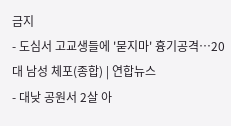금지
- 도심서 고교생들에 '묻지마' 흉기공격…20대 남성 체포(종합) | 연합뉴스
- 대낮 공원서 2살 아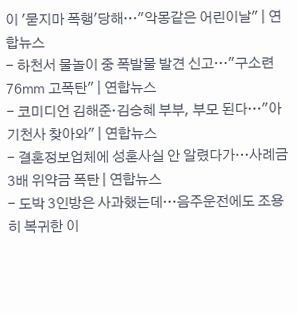이 '묻지마 폭행'당해…"악몽같은 어린이날" | 연합뉴스
- 하천서 물놀이 중 폭발물 발견 신고…"구소련 76㎜ 고폭탄" | 연합뉴스
- 코미디언 김해준·김승혜 부부, 부모 된다…"아기천사 찾아와" | 연합뉴스
- 결혼정보업체에 성혼사실 안 알렸다가…사례금 3배 위약금 폭탄 | 연합뉴스
- 도박 3인방은 사과했는데…음주운전에도 조용히 복귀한 이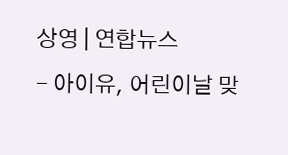상영 | 연합뉴스
- 아이유, 어린이날 맞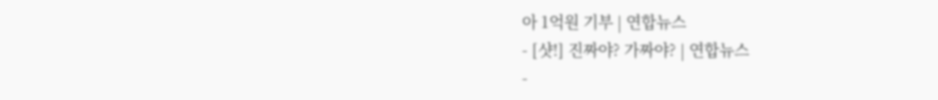아 1억원 기부 | 연합뉴스
- [샷!] 진짜야? 가짜야? | 연합뉴스
-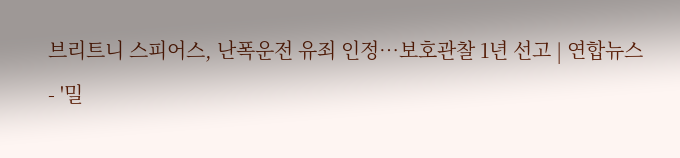브리트니 스피어스, 난폭운전 유죄 인정…보호관찰 1년 선고 | 연합뉴스
- '밀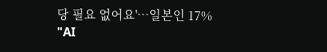당 필요 없어요'…일본인 17% "AI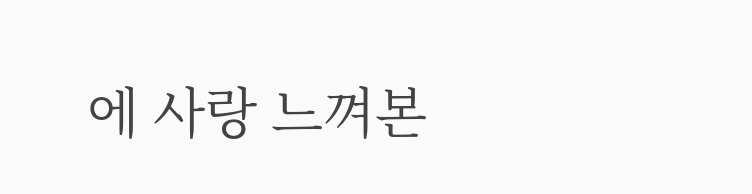에 사랑 느껴본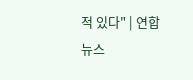적 있다" | 연합뉴스